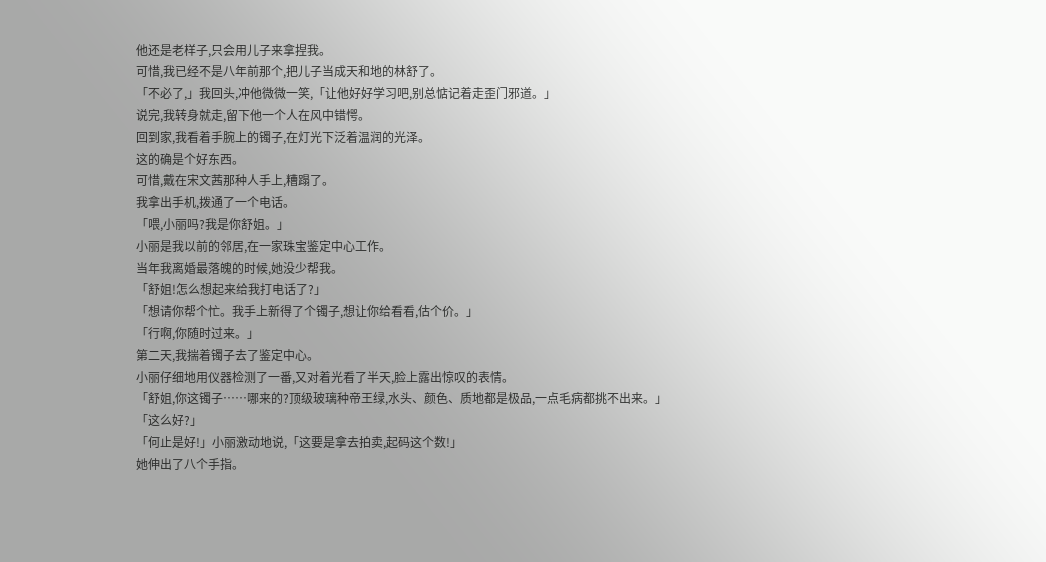他还是老样子,只会用儿子来拿捏我。
可惜,我已经不是八年前那个,把儿子当成天和地的林舒了。
「不必了,」我回头,冲他微微一笑,「让他好好学习吧,别总惦记着走歪门邪道。」
说完,我转身就走,留下他一个人在风中错愕。
回到家,我看着手腕上的镯子,在灯光下泛着温润的光泽。
这的确是个好东西。
可惜,戴在宋文茜那种人手上,糟蹋了。
我拿出手机,拨通了一个电话。
「喂,小丽吗?我是你舒姐。」
小丽是我以前的邻居,在一家珠宝鉴定中心工作。
当年我离婚最落魄的时候,她没少帮我。
「舒姐!怎么想起来给我打电话了?」
「想请你帮个忙。我手上新得了个镯子,想让你给看看,估个价。」
「行啊,你随时过来。」
第二天,我揣着镯子去了鉴定中心。
小丽仔细地用仪器检测了一番,又对着光看了半天,脸上露出惊叹的表情。
「舒姐,你这镯子……哪来的?顶级玻璃种帝王绿,水头、颜色、质地都是极品,一点毛病都挑不出来。」
「这么好?」
「何止是好!」小丽激动地说,「这要是拿去拍卖,起码这个数!」
她伸出了八个手指。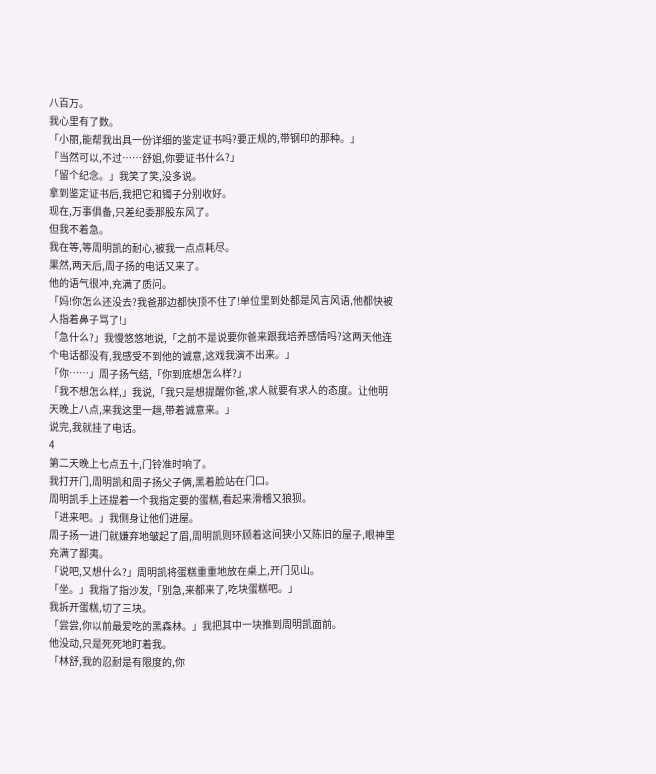八百万。
我心里有了数。
「小丽,能帮我出具一份详细的鉴定证书吗?要正规的,带钢印的那种。」
「当然可以,不过……舒姐,你要证书什么?」
「留个纪念。」我笑了笑,没多说。
拿到鉴定证书后,我把它和镯子分别收好。
现在,万事俱备,只差纪委那股东风了。
但我不着急。
我在等,等周明凯的耐心,被我一点点耗尽。
果然,两天后,周子扬的电话又来了。
他的语气很冲,充满了质问。
「妈!你怎么还没去?我爸那边都快顶不住了!单位里到处都是风言风语,他都快被人指着鼻子骂了!」
「急什么?」我慢悠悠地说,「之前不是说要你爸来跟我培养感情吗?这两天他连个电话都没有,我感受不到他的诚意,这戏我演不出来。」
「你……」周子扬气结,「你到底想怎么样?」
「我不想怎么样,」我说,「我只是想提醒你爸,求人就要有求人的态度。让他明天晚上八点,来我这里一趟,带着诚意来。」
说完,我就挂了电话。
4
第二天晚上七点五十,门铃准时响了。
我打开门,周明凯和周子扬父子俩,黑着脸站在门口。
周明凯手上还提着一个我指定要的蛋糕,看起来滑稽又狼狈。
「进来吧。」我侧身让他们进屋。
周子扬一进门就嫌弃地皱起了眉,周明凯则环顾着这间狭小又陈旧的屋子,眼神里充满了鄙夷。
「说吧,又想什么?」周明凯将蛋糕重重地放在桌上,开门见山。
「坐。」我指了指沙发,「别急,来都来了,吃块蛋糕吧。」
我拆开蛋糕,切了三块。
「尝尝,你以前最爱吃的黑森林。」我把其中一块推到周明凯面前。
他没动,只是死死地盯着我。
「林舒,我的忍耐是有限度的,你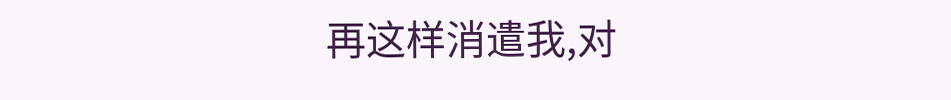再这样消遣我,对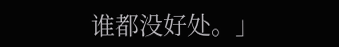谁都没好处。」